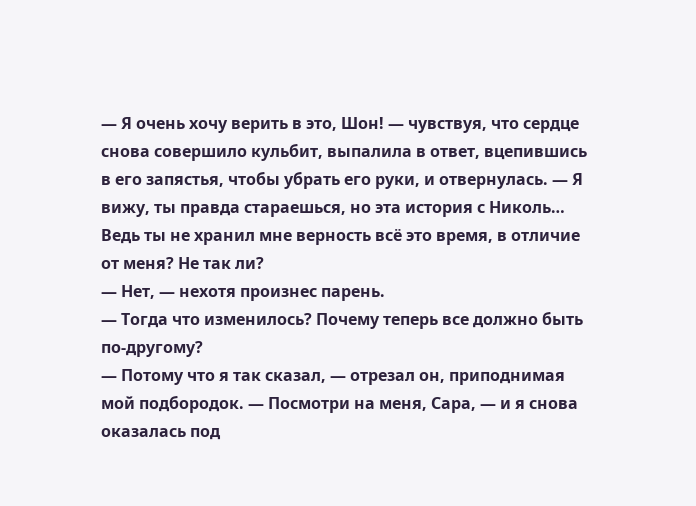— Я очень хочу верить в это, Шон! — чувствуя, что сердце снова совершило кульбит, выпалила в ответ, вцепившись в его запястья, чтобы убрать его руки, и отвернулась. — Я вижу, ты правда стараешься, но эта история с Николь… Ведь ты не хранил мне верность всё это время, в отличие от меня? Не так ли?
— Нет, — нехотя произнес парень.
— Тогда что изменилось? Почему теперь все должно быть по-другому?
— Потому что я так сказал, — отрезал он, приподнимая мой подбородок. — Посмотри на меня, Сара, — и я снова оказалась под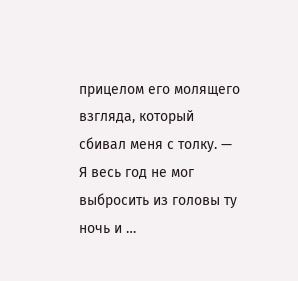прицелом его молящего взгляда, который сбивал меня с толку. — Я весь год не мог выбросить из головы ту ночь и …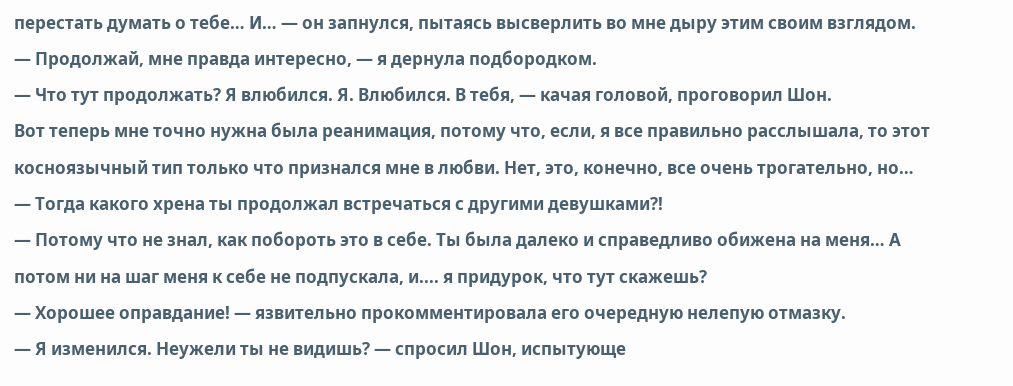перестать думать о тебе… И… — он запнулся, пытаясь высверлить во мне дыру этим своим взглядом.
— Продолжай, мне правда интересно, — я дернула подбородком.
— Что тут продолжать? Я влюбился. Я. Влюбился. В тебя, — качая головой, проговорил Шон.
Вот теперь мне точно нужна была реанимация, потому что, если, я все правильно расслышала, то этот косноязычный тип только что признался мне в любви. Нет, это, конечно, все очень трогательно, но…
— Тогда какого хрена ты продолжал встречаться с другими девушками?!
— Потому что не знал, как побороть это в себе. Ты была далеко и справедливо обижена на меня… А потом ни на шаг меня к себе не подпускала, и.... я придурок, что тут скажешь?
— Хорошее оправдание! — язвительно прокомментировала его очередную нелепую отмазку.
— Я изменился. Неужели ты не видишь? — спросил Шон, испытующе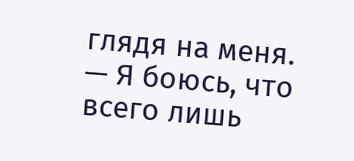глядя на меня.
— Я боюсь, что всего лишь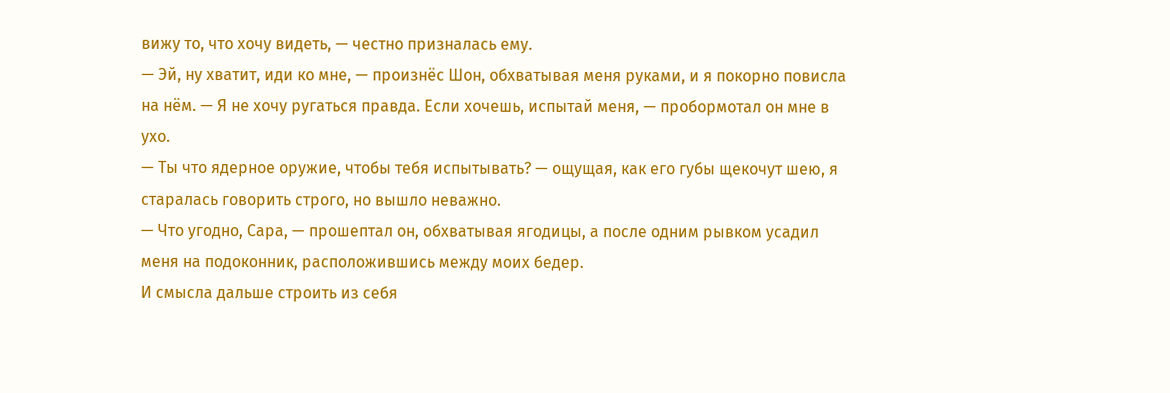вижу то, что хочу видеть, — честно призналась ему.
— Эй, ну хватит, иди ко мне, — произнёс Шон, обхватывая меня руками, и я покорно повисла на нём. — Я не хочу ругаться правда. Если хочешь, испытай меня, — пробормотал он мне в ухо.
— Ты что ядерное оружие, чтобы тебя испытывать? — ощущая, как его губы щекочут шею, я старалась говорить строго, но вышло неважно.
— Что угодно, Сара, — прошептал он, обхватывая ягодицы, а после одним рывком усадил меня на подоконник, расположившись между моих бедер.
И смысла дальше строить из себя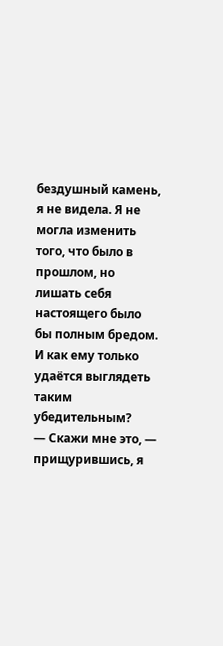бездушный камень, я не видела. Я не могла изменить того, что было в прошлом, но лишать себя настоящего было бы полным бредом. И как ему только удаётся выглядеть таким убедительным?
— Скажи мне это, — прищурившись, я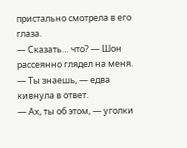пристально смотрела в его глаза.
— Сказать… что? — Шон рассеянно глядел на меня.
— Ты знаешь, — едва кивнула в ответ.
— Ах, ты об этом, — уголки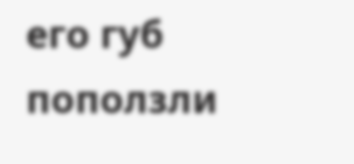его губ поползли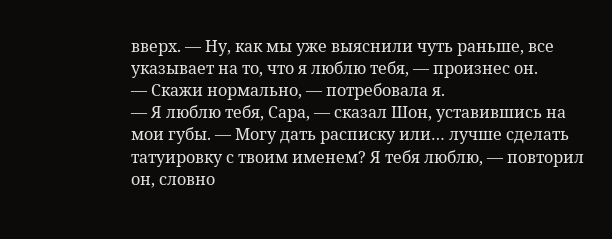вверх. — Ну, как мы уже выяснили чуть раньше, все указывает на то, что я люблю тебя, — произнес он.
— Скажи нормально, — потребовала я.
— Я люблю тебя, Сара, — сказал Шон, уставившись на мои губы. — Могу дать расписку или… лучше сделать татуировку с твоим именем? Я тебя люблю, — повторил он, словно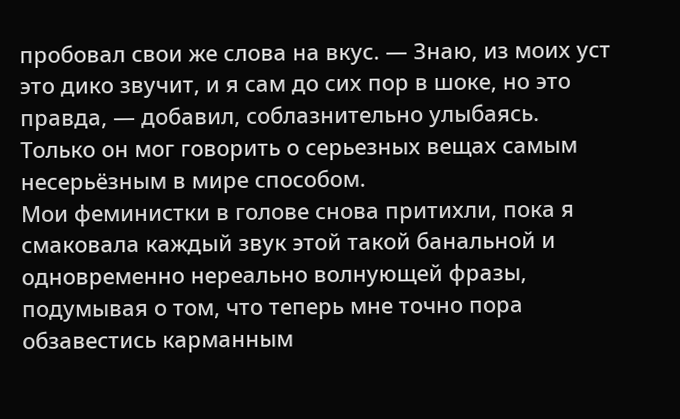пробовал свои же слова на вкус. — Знаю, из моих уст это дико звучит, и я сам до сих пор в шоке, но это правда, — добавил, соблазнительно улыбаясь. Только он мог говорить о серьезных вещах самым несерьёзным в мире способом.
Мои феминистки в голове снова притихли, пока я смаковала каждый звук этой такой банальной и одновременно нереально волнующей фразы, подумывая о том, что теперь мне точно пора обзавестись карманным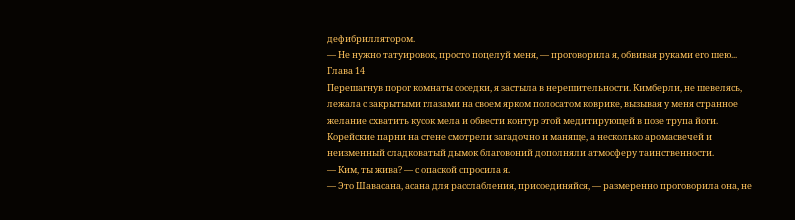дефибриллятором.
— Не нужно татуировок, просто поцелуй меня, — проговорила я, обвивая руками его шею...
Глава 14
Перешагнув порог комнаты соседки, я застыла в нерешительности. Кимберли, не шевелясь, лежала с закрытыми глазами на своем ярком полосатом коврике, вызывая у меня странное желание схватить кусок мела и обвести контур этой медитирующей в позе трупа йоги. Корейские парни на стене смотрели загадочно и маняще, а несколько аромасвечей и неизменный сладковатый дымок благовоний дополняли атмосферу таинственности.
— Ким, ты жива? — с опаской спросила я.
— Это Шавасана, асана для расслабления, присоединяйся, — размеренно проговорила она, не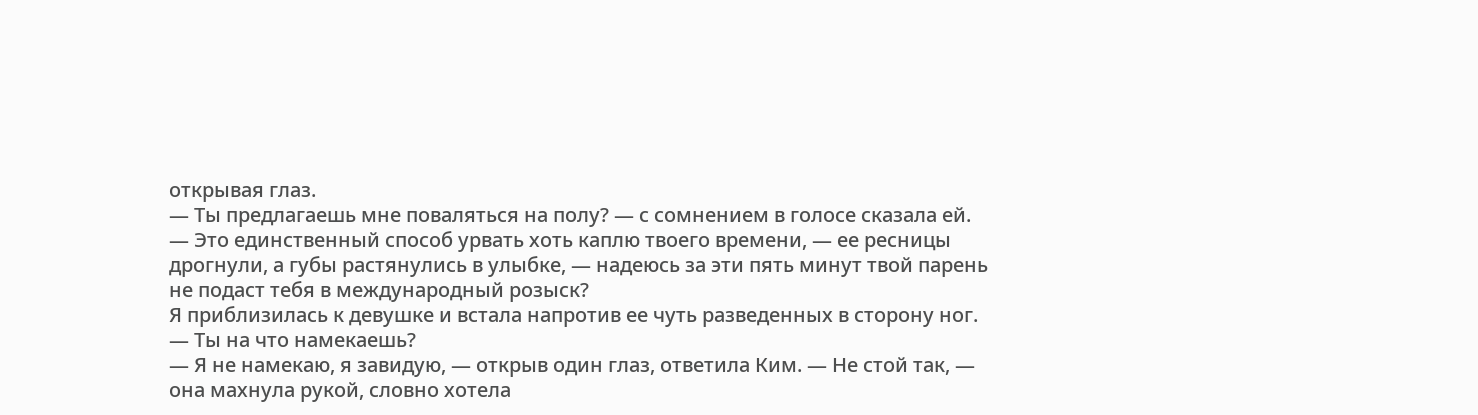открывая глаз.
— Ты предлагаешь мне поваляться на полу? — с сомнением в голосе сказала ей.
— Это единственный способ урвать хоть каплю твоего времени, — ее ресницы дрогнули, а губы растянулись в улыбке, — надеюсь за эти пять минут твой парень не подаст тебя в международный розыск?
Я приблизилась к девушке и встала напротив ее чуть разведенных в сторону ног.
— Ты на что намекаешь?
— Я не намекаю, я завидую, — открыв один глаз, ответила Ким. — Не стой так, — она махнула рукой, словно хотела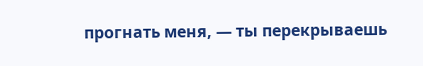прогнать меня, — ты перекрываешь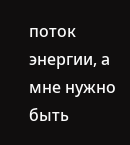поток энергии, а мне нужно быть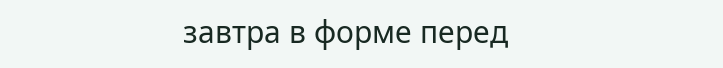завтра в форме перед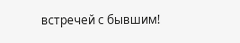встречей с бывшим!